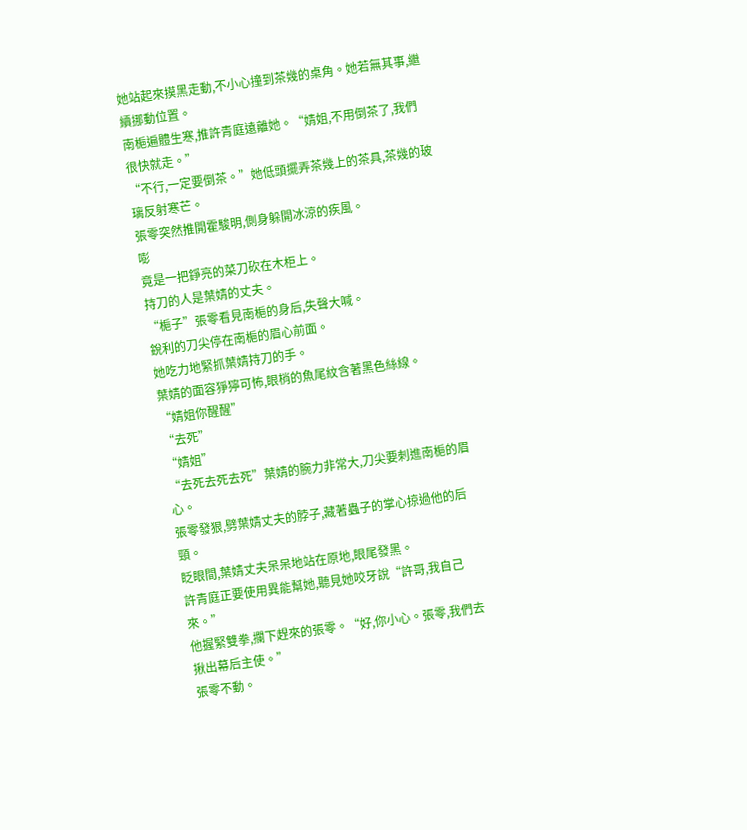她站起來摸黑走動,不小心撞到茶幾的桌角。她若無其事,繼續挪動位置。
南梔遍體生寒,推許青庭遠離她。“婧姐,不用倒茶了,我們很快就走。”
“不行,一定要倒茶。”她低頭擺弄茶幾上的茶具,茶幾的玻璃反射寒芒。
張零突然推開霍駿明,側身躲開冰涼的疾風。
嘭
竟是一把錚亮的菜刀砍在木柜上。
持刀的人是葉婧的丈夫。
“梔子”張零看見南梔的身后,失聲大喊。
銳利的刀尖停在南梔的眉心前面。
她吃力地緊抓葉婧持刀的手。
葉婧的面容猙獰可怖,眼梢的魚尾紋含著黑色絲線。
“婧姐你醒醒”
“去死”
“婧姐”
“去死去死去死”葉婧的腕力非常大,刀尖要刺進南梔的眉心。
張零發狠,劈葉婧丈夫的脖子,藏著蟲子的掌心掠過他的后頸。
眨眼間,葉婧丈夫呆呆地站在原地,眼尾發黑。
許青庭正要使用異能幫她,聽見她咬牙說“許哥,我自己來。”
他握緊雙拳,攔下趕來的張零。“好,你小心。張零,我們去揪出幕后主使。”
張零不動。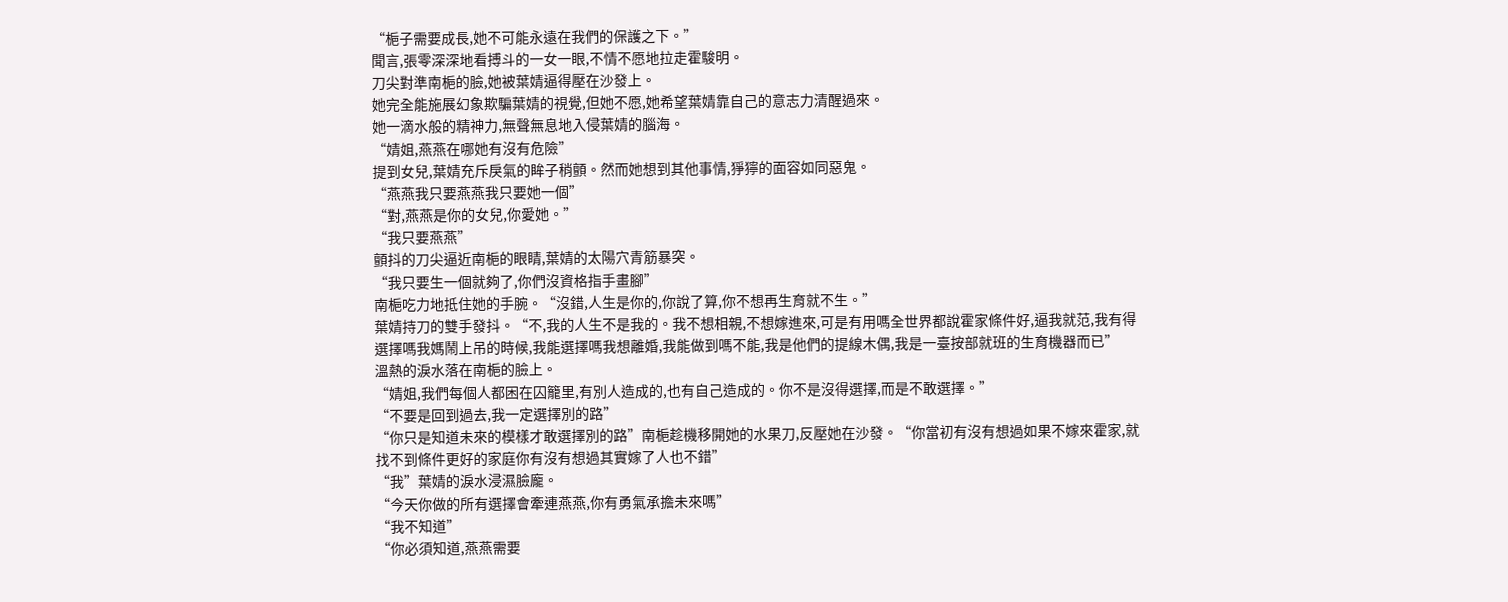“梔子需要成長,她不可能永遠在我們的保護之下。”
聞言,張零深深地看搏斗的一女一眼,不情不愿地拉走霍駿明。
刀尖對準南梔的臉,她被葉婧逼得壓在沙發上。
她完全能施展幻象欺騙葉婧的視覺,但她不愿,她希望葉婧靠自己的意志力清醒過來。
她一滴水般的精神力,無聲無息地入侵葉婧的腦海。
“婧姐,燕燕在哪她有沒有危險”
提到女兒,葉婧充斥戾氣的眸子稍顫。然而她想到其他事情,猙獰的面容如同惡鬼。
“燕燕我只要燕燕我只要她一個”
“對,燕燕是你的女兒,你愛她。”
“我只要燕燕”
顫抖的刀尖逼近南梔的眼睛,葉婧的太陽穴青筋暴突。
“我只要生一個就夠了,你們沒資格指手畫腳”
南梔吃力地抵住她的手腕。“沒錯,人生是你的,你說了算,你不想再生育就不生。”
葉婧持刀的雙手發抖。“不,我的人生不是我的。我不想相親,不想嫁進來,可是有用嗎全世界都說霍家條件好,逼我就范,我有得選擇嗎我媽鬧上吊的時候,我能選擇嗎我想離婚,我能做到嗎不能,我是他們的提線木偶,我是一臺按部就班的生育機器而已”
溫熱的淚水落在南梔的臉上。
“婧姐,我們每個人都困在囚籠里,有別人造成的,也有自己造成的。你不是沒得選擇,而是不敢選擇。”
“不要是回到過去,我一定選擇別的路”
“你只是知道未來的模樣才敢選擇別的路”南梔趁機移開她的水果刀,反壓她在沙發。“你當初有沒有想過如果不嫁來霍家,就找不到條件更好的家庭你有沒有想過其實嫁了人也不錯”
“我”葉婧的淚水浸濕臉龐。
“今天你做的所有選擇會牽連燕燕,你有勇氣承擔未來嗎”
“我不知道”
“你必須知道,燕燕需要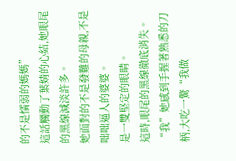的不是懦弱的媽媽”
這話觸動了葉婧的心結,她眼尾的黑線減淡許多。
她面對的不是發難的母親,不是咄咄逼人的婆婆。
是一雙堅定的眼睛。
這時,眼尾的黑線徹底消失。
“我”她感到手握著熟悉的刀柄,大吃一驚“我做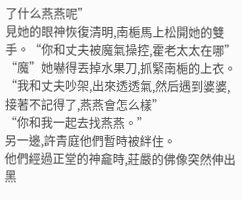了什么燕燕呢”
見她的眼神恢復清明,南梔馬上松開她的雙手。“你和丈夫被魔氣操控,霍老太太在哪”
“魔”她嚇得丟掉水果刀,抓緊南梔的上衣。“我和丈夫吵架,出來透透氣,然后遇到婆婆,接著不記得了,燕燕會怎么樣”
“你和我一起去找燕燕。”
另一邊,許青庭他們暫時被絆住。
他們經過正堂的神龕時,莊嚴的佛像突然伸出黑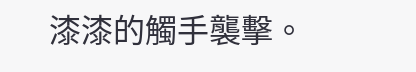漆漆的觸手襲擊。